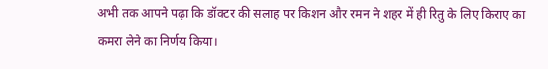अभी तक आपने पढ़ा कि डॉक्टर की सलाह पर किशन और रमन ने शहर में ही रितु के लिए किराए का कमरा लेने का निर्णय किया।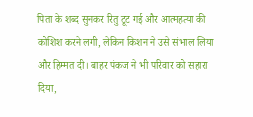पिता के शब्द सुनकर रितु टूट गई और आत्महत्या की कोशिश करने लगी, लेकिन किशन ने उसे संभाल लिया और हिम्मत दी। बाहर पंकज ने भी परिवार को सहारा दिया,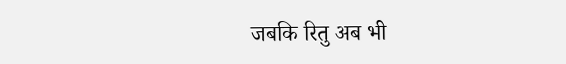जबकि रितु अब भी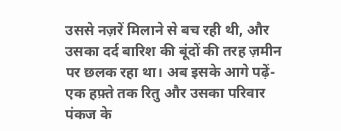उससे नज़रें मिलाने से बच रही थी, और उसका दर्द बारिश की बूंदों की तरह ज़मीन पर छलक रहा था। अब इसके आगे पढ़ें- एक हफ़्ते तक रितु और उसका परिवार पंकज के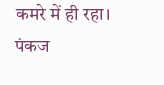कमरे में ही रहा। पंकज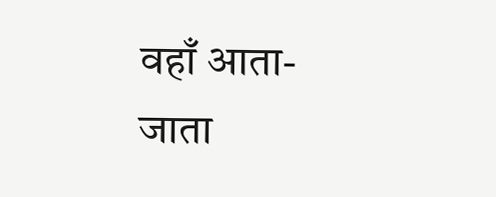वहाँ आता-जाता